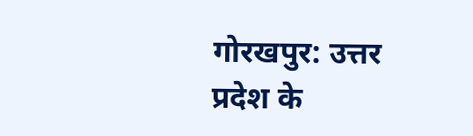गोरखपुर: उत्तर प्रदेश के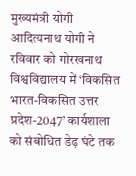मुख्यमंत्री योगी आदित्यनाथ योगी ने रविवार को गोरखनाथ विश्वविद्यालय में ‘विकसित भारत-विकसित उत्तर प्रदेश-2047’ कार्यशाला को संबोधित डेढ़ घंटे तक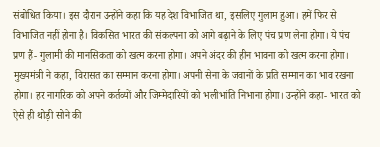संबोधित किया। इस दौरान उन्होंने कहा कि यह देश विभाजित था, इसलिए गुलाम हुआ। हमें फिर से विभाजित नहीं होना है। विकसित भारत की संकल्पना को आगे बढ़ाने के लिए पंच प्रण लेना होगा। ये पंच प्रण हैं- गुलामी की मानसिकता को खत्म करना होगा। अपने अंदर की हीन भावना को खत्म करना होगा।
मुख्यमंत्री ने कहा, विरासत का सम्मान करना होगा। अपनी सेना के जवानों के प्रति सम्मान का भाव रखना होगा। हर नागरिक को अपने कर्तव्यों और जिम्मेदारियों को भलीभांति निभाना होगा। उन्होंने कहा- भारत को ऐसे ही थोड़ी सोने की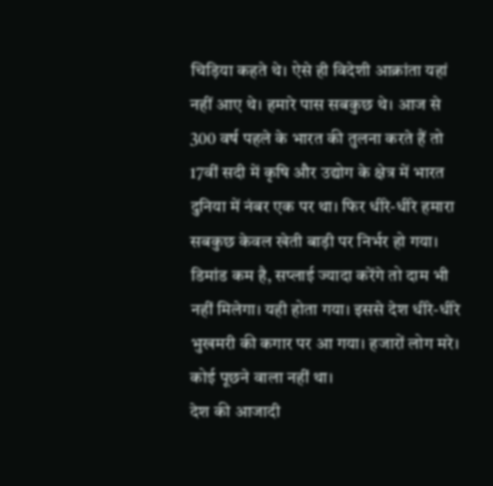चिड़िया कहते थे। ऐसे ही विदेशी आक्रांता यहां नहीं आए थे। हमारे पास सबकुछ थे। आज से 300 वर्ष पहले के भारत की तुलना करते हैं तो 17वीं सदी में कृषि और उद्योग के क्षेत्र में भारत दुनिया में नंबर एक पर था। फिर धीरे-धीरे हमारा सबकुछ केवल खेती बाड़ी पर निर्भर हो गया। डिमांड कम है, सप्लाई ज्यादा करेंगे तो दाम भी नहीं मिलेगा। यही होता गया। इससे देश धीरे-धीरे भुखमरी की कगार पर आ गया। हजारों लोग मरे। कोई पूछने वाला नहीं था।
देश की आजादी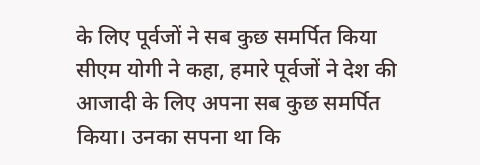के लिए पूर्वजों ने सब कुछ समर्पित किया
सीएम योगी ने कहा, हमारे पूर्वजों ने देश की आजादी के लिए अपना सब कुछ समर्पित किया। उनका सपना था कि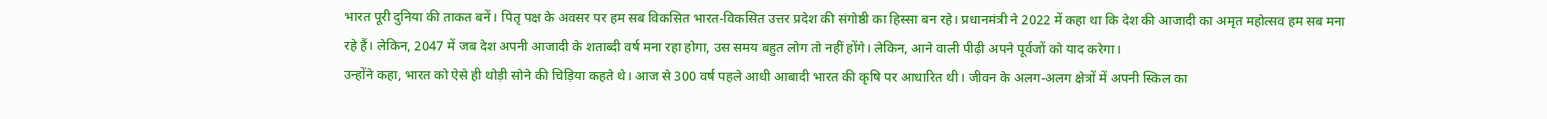भारत पूरी दुनिया की ताकत बनें। पितृ पक्ष के अवसर पर हम सब विकसित भारत-विकसित उत्तर प्रदेश की संगोष्ठी का हिस्सा बन रहे। प्रधानमंत्री ने 2022 में कहा था कि देश की आजादी का अमृत महोत्सव हम सब मना रहे हैं। लेकिन, 2047 में जब देश अपनी आजादी के शताब्दी वर्ष मना रहा होगा, उस समय बहुत लोग तो नहीं होंगे। लेकिन, आने वाली पीढ़ी अपने पूर्वजों को याद करेगा।
उन्होंने कहा, भारत को ऐसे ही थोड़ी सोने की चिड़िया कहते थे। आज से 300 वर्ष पहले आधी आबादी भारत की कृषि पर आधारित थी। जीवन के अलग-अलग क्षेत्रों में अपनी स्किल का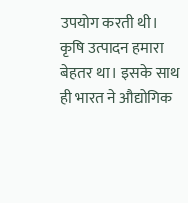उपयोग करती थी। कृषि उत्पादन हमारा बेहतर था। इसके साथ ही भारत ने औद्योगिक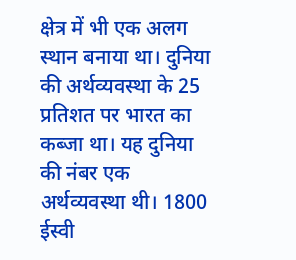क्षेत्र में भी एक अलग स्थान बनाया था। दुनिया की अर्थव्यवस्था के 25 प्रतिशत पर भारत का कब्जा था। यह दुनिया की नंबर एक अर्थव्यवस्था थी। 1800 ईस्वी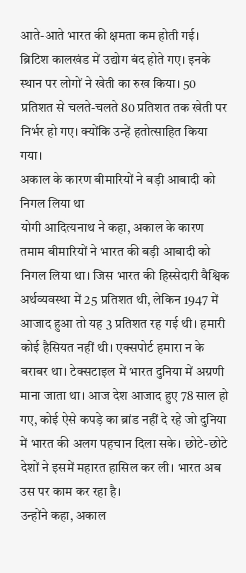आते-आते भारत की क्षमता कम होती गई। ब्रिटिश कालखंड में उद्योग बंद होते गए। इनके स्थान पर लोगों ने खेती का रुख किया। 50 प्रतिशत से चलते-चलते 80 प्रतिशत तक खेती पर निर्भर हो गए। क्योंकि उन्हें हतोत्साहित किया गया।
अकाल के कारण बीमारियों ने बड़ी आबादी को निगल लिया था
योगी आदित्यनाथ ने कहा, अकाल के कारण तमाम बीमारियों ने भारत की बड़ी आबादी को निगल लिया था। जिस भारत की हिस्सेदारी वैश्विक अर्थव्यवस्था में 25 प्रतिशत थी, लेकिन 1947 में आजाद हुआ तो यह 3 प्रतिशत रह गई थी। हमारी कोई हैसियत नहीं थी। एक्सपोर्ट हमारा न के बराबर था। टेक्सटाइल में भारत दुनिया में अग्रणी माना जाता था। आज देश आजाद हुए 78 साल हो गए, कोई ऐसे कपड़े का ब्रांड नहीं दे रहे जो दुनिया में भारत की अलग पहचान दिला सके। छोटे-छोटे देशों ने इसमें महारत हासिल कर ली। भारत अब उस पर काम कर रहा है।
उन्होंने कहा, अकाल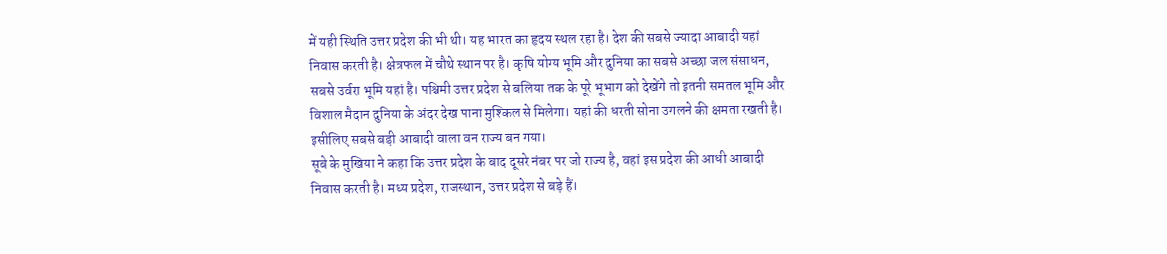में यही स्थिति उत्तर प्रदेश की भी थी। यह भारत का हृदय स्थल रहा है। देश की सबसे ज्यादा आबादी यहां निवास करती है। क्षेत्रफल में चौथे स्थान पर है। कृषि योग्य भूमि और दुनिया का सबसे अच्छा जल संसाधन, सबसे उर्वरा भूमि यहां है। पश्चिमी उत्तर प्रदेश से बलिया तक के पूरे भूभाग को देखेंगे तो इतनी समतल भूमि और विशाल मैदान दुनिया के अंदर देख पाना मुश्किल से मिलेगा। यहां की धरती सोना उगलने की क्षमता रखती है। इसीलिए सबसे बड़ी आबादी वाला वन राज्य बन गया।
सूबे के मुखिया ने कहा कि उत्तर प्रदेश के बाद दूसरे नंबर पर जो राज्य है, वहां इस प्रदेश की आधी आबादी निवास करती है। मध्य प्रदेश, राजस्थान, उत्तर प्रदेश से बड़े हैं।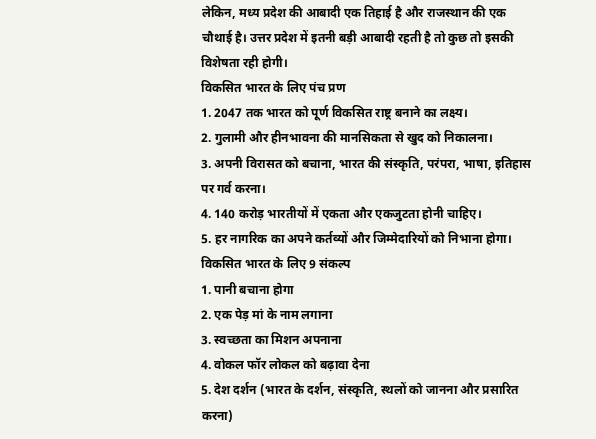लेकिन, मध्य प्रदेश की आबादी एक तिहाई है और राजस्थान की एक चौथाई है। उत्तर प्रदेश में इतनी बड़ी आबादी रहती है तो कुछ तो इसकी विशेषता रही होगी।
विकसित भारत के लिए पंच प्रण
1. 2047 तक भारत को पूर्ण विकसित राष्ट्र बनाने का लक्ष्य।
2. गुलामी और हीनभावना की मानसिकता से खुद को निकालना।
3. अपनी विरासत को बचाना, भारत की संस्कृति, परंपरा, भाषा, इतिहास पर गर्व करना।
4. 140 करोड़ भारतीयों में एकता और एकजुटता होनी चाहिए।
5. हर नागरिक का अपने कर्तव्यों और जिम्मेदारियों को निभाना होगा।
विकसित भारत के लिए 9 संकल्प
1. पानी बचाना होगा
2. एक पेड़ मां के नाम लगाना
3. स्वच्छता का मिशन अपनाना
4. वोकल फॉर लोकल को बढ़ावा देना
5. देश दर्शन (भारत के दर्शन, संस्कृति, स्थलों को जानना और प्रसारित करना)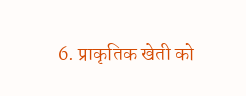6. प्राकृतिक खेती को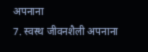अपनाना
7. स्वस्थ जीवनशैली अपनाना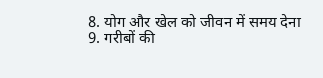8. योग और खेल को जीवन में समय देना
9. गरीबों की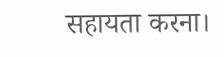सहायता करना।